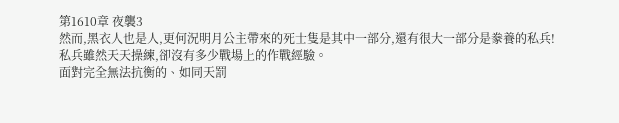第1610章 夜襲3
然而,黑衣人也是人,更何況明月公主帶來的死士隻是其中一部分,還有很大一部分是豢養的私兵!
私兵雖然天天操練,卻沒有多少戰場上的作戰經驗。
面對完全無法抗衡的、如同天罰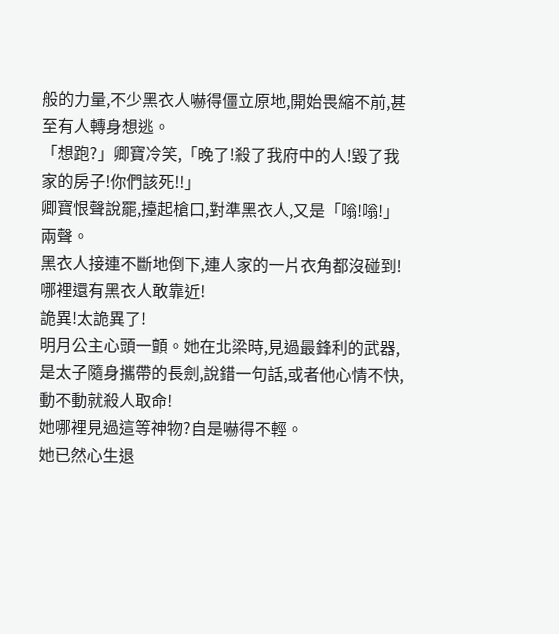般的力量,不少黑衣人嚇得僵立原地,開始畏縮不前,甚至有人轉身想逃。
「想跑?」卿寶冷笑,「晚了!殺了我府中的人!毀了我家的房子!你們該死!!」
卿寶恨聲說罷,擡起槍口,對準黑衣人,又是「嗡!嗡!」兩聲。
黑衣人接連不斷地倒下,連人家的一片衣角都沒碰到!哪裡還有黑衣人敢靠近!
詭異!太詭異了!
明月公主心頭一顫。她在北梁時,見過最鋒利的武器,是太子隨身攜帶的長劍,說錯一句話,或者他心情不快,動不動就殺人取命!
她哪裡見過這等神物?自是嚇得不輕。
她已然心生退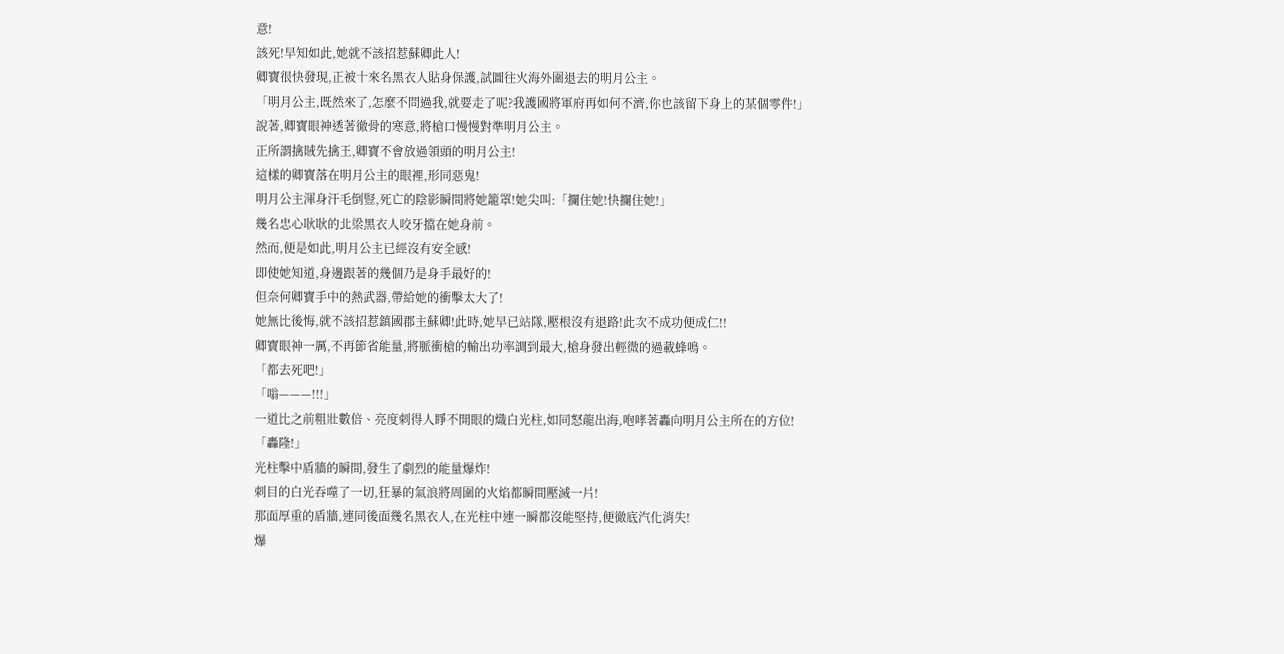意!
該死!早知如此,她就不該招惹蘇卿此人!
卿寶很快發現,正被十來名黑衣人貼身保護,試圖往火海外圍退去的明月公主。
「明月公主,既然來了,怎麼不問過我,就要走了呢?我護國將軍府再如何不濟,你也該留下身上的某個零件!」
說著,卿寶眼神透著徹骨的寒意,將槍口慢慢對準明月公主。
正所謂擒賊先擒王,卿寶不會放過領頭的明月公主!
這樣的卿寶落在明月公主的眼裡,形同惡鬼!
明月公主渾身汗毛倒豎,死亡的陰影瞬間將她籠罩!她尖叫:「攔住她!快攔住她!」
幾名忠心耿耿的北梁黑衣人咬牙擋在她身前。
然而,便是如此,明月公主已經沒有安全感!
即使她知道,身邊跟著的幾個乃是身手最好的!
但奈何卿寶手中的熱武器,帶給她的衝擊太大了!
她無比後悔,就不該招惹鎮國郡主蘇卿!此時,她早已站隊,壓根沒有退路!此次不成功便成仁!!
卿寶眼神一厲,不再節省能量,將脈衝槍的輸出功率調到最大,槍身發出輕微的過載蜂鳴。
「都去死吧!」
「嗡———!!!」
一道比之前粗壯數倍、亮度刺得人睜不開眼的熾白光柱,如同怒龍出海,咆哮著轟向明月公主所在的方位!
「轟隆!」
光柱擊中盾牆的瞬間,發生了劇烈的能量爆炸!
刺目的白光吞噬了一切,狂暴的氣浪將周圍的火焰都瞬間壓滅一片!
那面厚重的盾牆,連同後面幾名黑衣人,在光柱中連一瞬都沒能堅持,便徹底汽化消失!
爆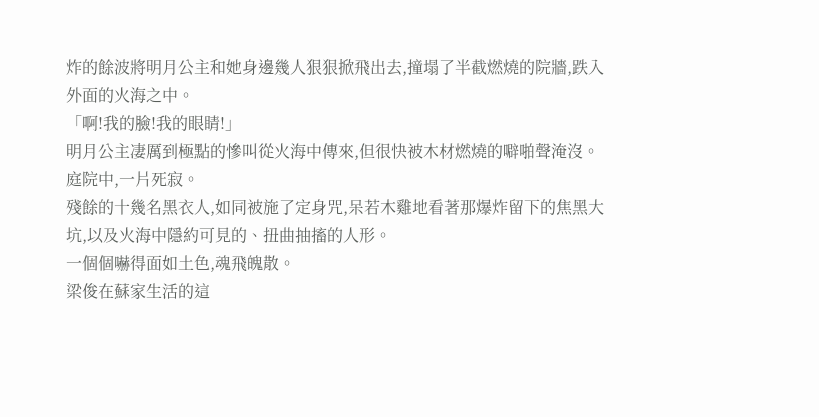炸的餘波將明月公主和她身邊幾人狠狠掀飛出去,撞塌了半截燃燒的院牆,跌入外面的火海之中。
「啊!我的臉!我的眼睛!」
明月公主凄厲到極點的慘叫從火海中傳來,但很快被木材燃燒的噼啪聲淹沒。
庭院中,一片死寂。
殘餘的十幾名黑衣人,如同被施了定身咒,呆若木雞地看著那爆炸留下的焦黑大坑,以及火海中隱約可見的、扭曲抽搐的人形。
一個個嚇得面如土色,魂飛魄散。
梁俊在蘇家生活的這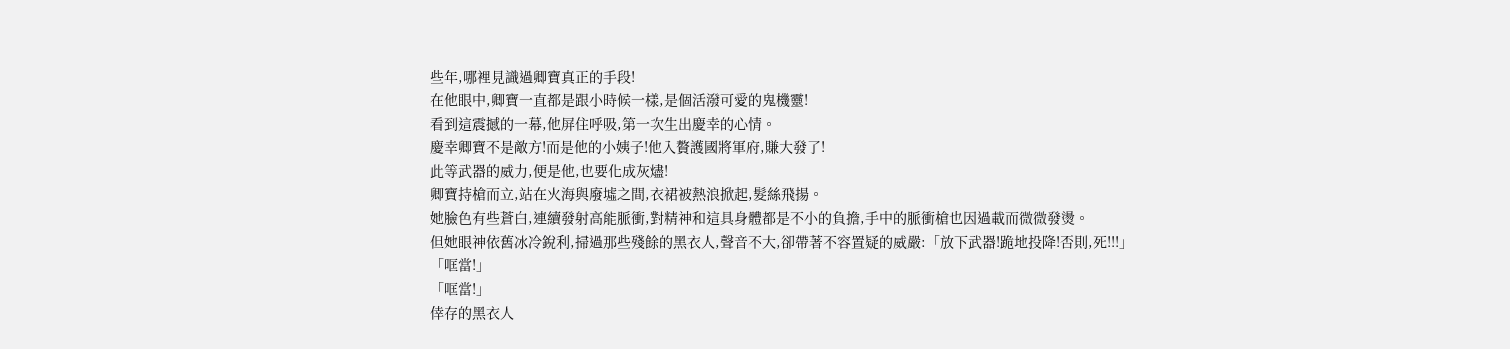些年,哪裡見識過卿寶真正的手段!
在他眼中,卿寶一直都是跟小時候一樣,是個活潑可愛的鬼機靈!
看到這震撼的一幕,他屏住呼吸,第一次生出慶幸的心情。
慶幸卿寶不是敵方!而是他的小姨子!他入贅護國將軍府,賺大發了!
此等武器的威力,便是他,也要化成灰燼!
卿寶持槍而立,站在火海與廢墟之間,衣裙被熱浪掀起,髮絲飛揚。
她臉色有些蒼白,連續發射高能脈衝,對精神和這具身體都是不小的負擔,手中的脈衝槍也因過載而微微發燙。
但她眼神依舊冰冷銳利,掃過那些殘餘的黑衣人,聲音不大,卻帶著不容置疑的威嚴:「放下武器!跪地投降!否則,死!!!」
「哐當!」
「哐當!」
倖存的黑衣人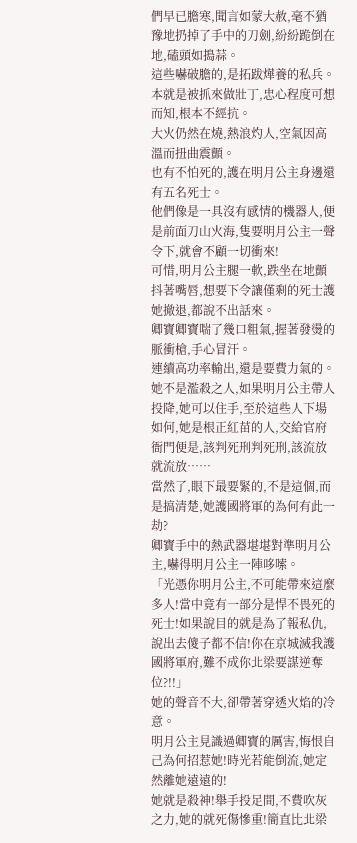們早已膽寒,聞言如蒙大赦,毫不猶豫地扔掉了手中的刀劍,紛紛跪倒在地,磕頭如搗蒜。
這些嚇破膽的,是拓跋燁養的私兵。本就是被抓來做壯丁,忠心程度可想而知,根本不經抗。
大火仍然在燒,熱浪灼人,空氣因高溫而扭曲震顫。
也有不怕死的,護在明月公主身邊還有五名死士。
他們像是一具沒有感情的機器人,便是前面刀山火海,隻要明月公主一聲令下,就會不顧一切衝來!
可惜,明月公主腿一軟,跌坐在地顫抖著嘴唇,想要下令讓僅剩的死士護她撤退,都說不出話來。
卿寶卿寶喘了幾口粗氣,握著發燙的脈衝槍,手心冒汗。
連續高功率輸出,還是要費力氣的。
她不是濫殺之人,如果明月公主帶人投降,她可以住手,至於這些人下場如何,她是根正紅苗的人,交給官府衙門便是,該判死刑判死刑,該流放就流放……
當然了,眼下最要緊的,不是這個,而是搞清楚,她護國將軍的為何有此一劫?
卿寶手中的熱武器堪堪對準明月公主,嚇得明月公主一陣哆嗦。
「光憑你明月公主,不可能帶來這麼多人!當中竟有一部分是悍不畏死的死士!如果說目的就是為了報私仇,說出去傻子都不信!你在京城滅我護國將軍府,難不成你北梁要謀逆奪位?!!」
她的聲音不大,卻帶著穿透火焰的冷意。
明月公主見識過卿寶的厲害,悔恨自己為何招惹她!時光若能倒流,她定然離她遠遠的!
她就是殺神!舉手投足間,不費吹灰之力,她的就死傷慘重!簡直比北梁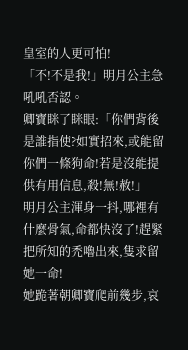皇室的人更可怕!
「不!不是我!」明月公主急吼吼否認。
卿寶眯了眯眼:「你們背後是誰指使?如實招來,或能留你們一條狗命!若是沒能提供有用信息,殺!無!赦!」
明月公主渾身一抖,哪裡有什麼骨氣,命都快沒了!趕緊把所知的禿嚕出來,隻求留她一命!
她跪著朝卿寶爬前幾步,哀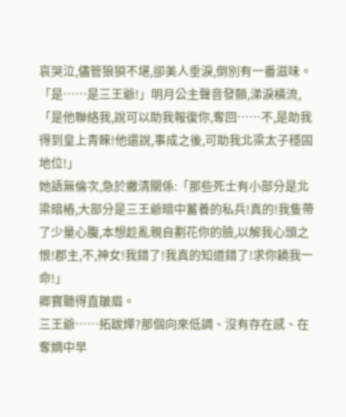哀哭泣,儘管狼狽不堪,卻美人垂淚,倒別有一番滋味。
「是……是三王爺!」明月公主聲音發顫,涕淚橫流,「是他聯絡我,說可以助我報復你,奪回……不,是助我得到皇上青睞!他還說,事成之後,可助我北梁太子穩固地位!」
她語無倫次,急於撇清關係:「那些死士有小部分是北梁暗樁,大部分是三王爺暗中蓄養的私兵!真的!我隻帶了少量心腹,本想趁亂親自劃花你的臉,以解我心頭之恨!郡主,不,神女!我錯了!我真的知道錯了!求你饒我一命!」
卿寶聽得直皺眉。
三王爺……拓跋燁?那個向來低調、沒有存在感、在奪嫡中早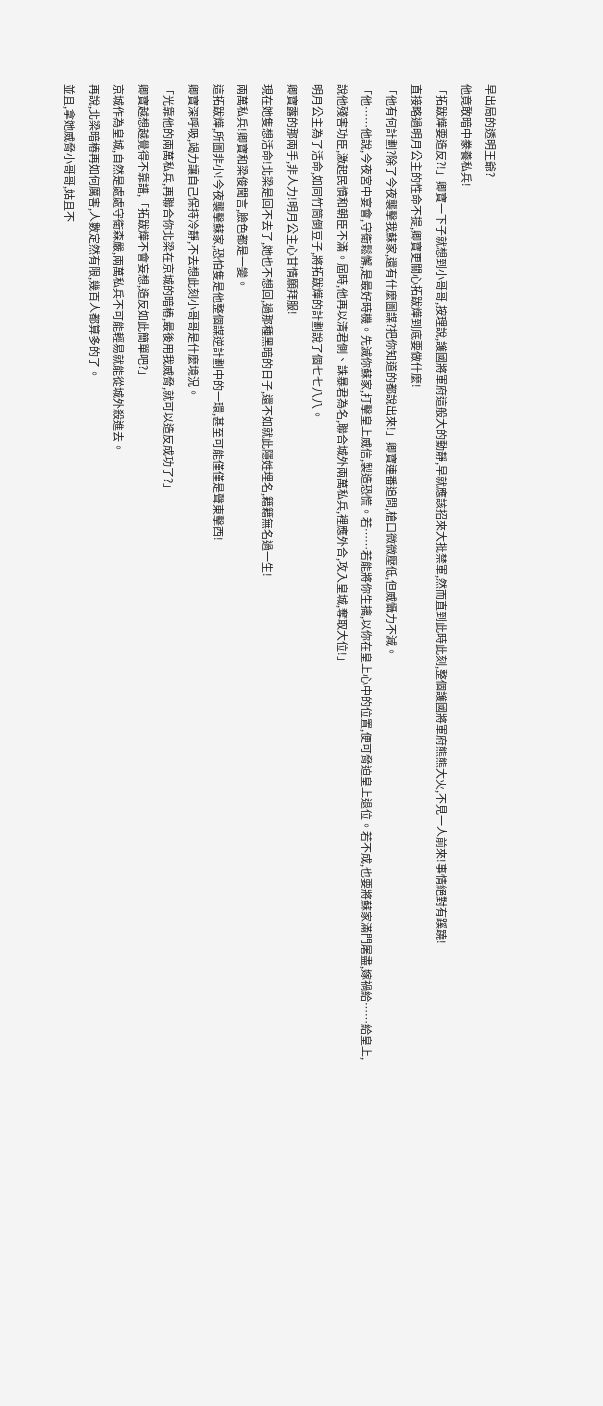早出局的透明王爺?
他竟敢暗中豢養私兵!
「拓跋燁要造反?!」卿寶一下子就想到小哥哥,按理說,護國將軍府這般大的動靜,早就應該招來大批禁軍,然而直到此時此刻,整個護國將軍府熊熊大火,不見一人前來!事情絕對有蹊蹺!
直接略過明月公主的性命不提,卿寶更關心拓跋燁到底要做什麼!
「他有何計劃?除了今夜襲擊我蘇家,還有什麼圖謀?把你知道的都說出來!」卿寶連番追問,槍口微微壓低,但威懾力不減。
「他……他說,今夜宮中宴會,守衛鬆懈,是最好時機。先滅你蘇家,打擊皇上威信,製造恐慌。若……若能將你生擒,以你在皇上心中的位置,便可脅迫皇上退位。若不成,也要將蘇家滿門屠盡,嫁禍給……給皇上,說他殘害功臣,激起民憤和朝臣不滿。屆時,他再以清君側、誅暴君為名,聯合城外兩萬私兵,裡應外合,攻入皇城,奪取大位!」
明月公主為了活命,如同竹筒倒豆子,將拓跋燁的計劃說了個七七八八。
卿寶露的那兩手,非人力!明月公主心甘情願拜服!
現在她隻想活命!北梁是回不去了,她也不想回,過那種黑暗的日子,還不如就此隱姓埋名,籍籍無名過一生!
兩萬私兵!卿寶和梁俊聞言,臉色都是一變。
這拓跋燁,所圖非小!今夜襲擊蘇家,恐怕隻是他整個謀逆計劃中的一環,甚至可能僅僅是聲東擊西!
卿寶深呼吸,竭力讓自己保持冷靜,不去想此刻小哥哥是什麼境況。
「光靠他的兩萬私兵,再聯合你北梁在京城的暗樁,最後用我威脅,就可以造反成功了?」
卿寶越想越覺得不靠譜,「拓跋燁不會妄想,造反如此簡單吧?」
京城作為皇城,自然是處處守衛森嚴,兩萬私兵不可能輕易就能從城外殺進去。
再說,北梁暗樁再如何厲害,人數定然有限,幾百人都算多的了。
並且,拿她威脅小哥哥,姑且不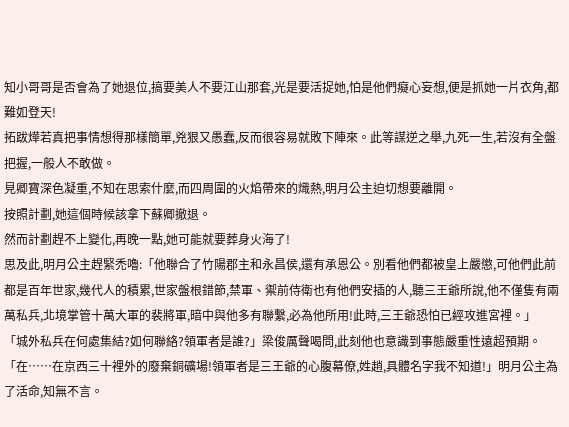知小哥哥是否會為了她退位,搞要美人不要江山那套,光是要活捉她,怕是他們癡心妄想,便是抓她一片衣角,都難如登天!
拓跋燁若真把事情想得那樣簡單,兇狠又愚蠢,反而很容易就敗下陣來。此等謀逆之舉,九死一生,若沒有全盤把握,一般人不敢做。
見卿寶深色凝重,不知在思索什麼,而四周圍的火焰帶來的熾熱,明月公主迫切想要離開。
按照計劃,她這個時候該拿下蘇卿撤退。
然而計劃趕不上變化,再晚一點,她可能就要葬身火海了!
思及此,明月公主趕緊禿嚕:「他聯合了竹陽郡主和永昌侯,還有承恩公。別看他們都被皇上嚴懲,可他們此前都是百年世家,幾代人的積累,世家盤根錯節,禁軍、禦前侍衛也有他們安插的人,聽三王爺所說,他不僅隻有兩萬私兵,北境掌管十萬大軍的裴將軍,暗中與他多有聯繫,必為他所用!此時,三王爺恐怕已經攻進宮裡。」
「城外私兵在何處集結?如何聯絡?領軍者是誰?」梁俊厲聲喝問,此刻他也意識到事態嚴重性遠超預期。
「在……在京西三十裡外的廢棄銅礦場!領軍者是三王爺的心腹幕僚,姓趙,具體名字我不知道!」明月公主為了活命,知無不言。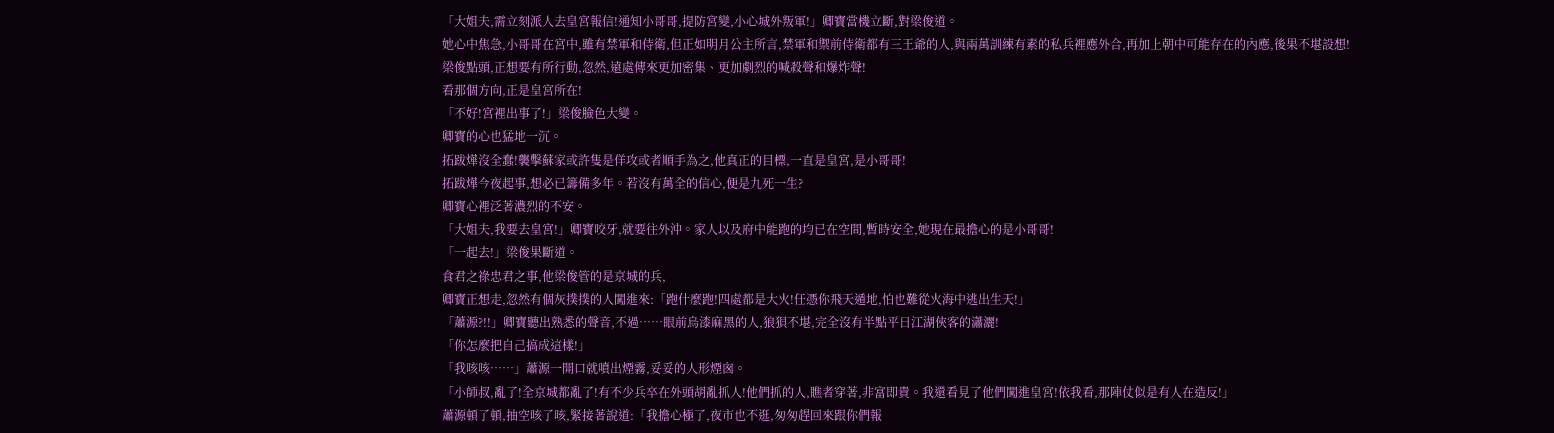「大姐夫,需立刻派人去皇宮報信!通知小哥哥,提防宮變,小心城外叛軍!」卿寶當機立斷,對梁俊道。
她心中焦急,小哥哥在宮中,雖有禁軍和侍衛,但正如明月公主所言,禁軍和禦前侍衛都有三王爺的人,與兩萬訓練有素的私兵裡應外合,再加上朝中可能存在的內應,後果不堪設想!
梁俊點頭,正想要有所行動,忽然,遠處傳來更加密集、更加劇烈的喊殺聲和爆炸聲!
看那個方向,正是皇宮所在!
「不好!宮裡出事了!」梁俊臉色大變。
卿寶的心也猛地一沉。
拓跋燁沒全蠢!襲擊蘇家或許隻是佯攻或者順手為之,他真正的目標,一直是皇宮,是小哥哥!
拓跋燁今夜起事,想必已籌備多年。若沒有萬全的信心,便是九死一生?
卿寶心裡泛著濃烈的不安。
「大姐夫,我要去皇宮!」卿寶咬牙,就要往外沖。家人以及府中能跑的均已在空間,暫時安全,她現在最擔心的是小哥哥!
「一起去!」梁俊果斷道。
食君之祿忠君之事,他梁俊管的是京城的兵,
卿寶正想走,忽然有個灰撲撲的人闖進來:「跑什麼跑!四處都是大火!任憑你飛天遁地,怕也難從火海中逃出生天!」
「蕭源?!!」卿寶聽出熟悉的聲音,不過……眼前烏漆麻黑的人,狼狽不堪,完全沒有半點平日江湖俠客的瀟灑!
「你怎麼把自己搞成這樣!」
「我咳咳……」蕭源一開口就噴出煙霧,妥妥的人形煙囪。
「小師叔,亂了!全京城都亂了!有不少兵卒在外頭胡亂抓人!他們抓的人,瞧者穿著,非富即貴。我還看見了他們闖進皇宮!依我看,那陣仗似是有人在造反!」
蕭源頓了頓,抽空咳了咳,緊接著說道:「我擔心極了,夜市也不逛,匆匆趕回來跟你們報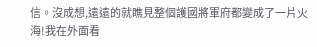信。沒成想,遠遠的就瞧見整個護國將軍府都變成了一片火海!我在外面看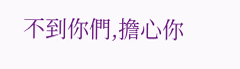不到你們,擔心你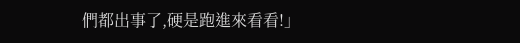們都出事了,硬是跑進來看看!」